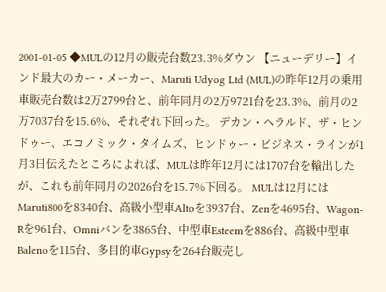2001-01-05 ◆MULの12月の販売台数23.3%ダウン 【ニューデリー】インド最大のカー・メーカー、Maruti Udyog Ltd (MUL)の昨年12月の乗用車販売台数は2万2799台と、前年同月の2万9721台を23.3%、前月の2万7037台を15.6%、それぞれ下回った。 デカン・ヘラルド、ザ・ヒンドゥー、エコノミック・タイムズ、ヒンドゥー・ビジネス・ラインが1月3日伝えたところによれば、MULは昨年12月には1707台を輸出したが、これも前年同月の2026台を15.7%下回る。 MULは12月にはMaruti800を8340台、高級小型車Altoを3937台、Zenを4695台、Wagon-Rを961台、Omniバンを3865台、中型車Esteemを886台、高級中型車Balenoを115台、多目的車Gypsyを264台販売し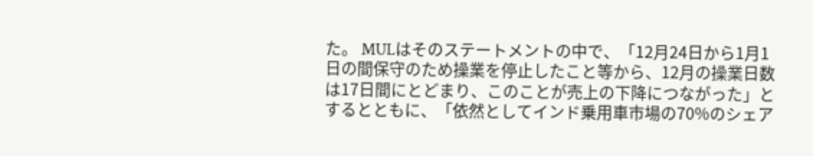た。 MULはそのステートメントの中で、「12月24日から1月1日の間保守のため操業を停止したこと等から、12月の操業日数は17日間にとどまり、このことが売上の下降につながった」とするとともに、「依然としてインド乗用車市場の70%のシェア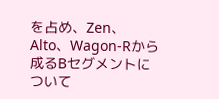を占め、Zen、Alto、Wagon-Rから成るBセグメントについて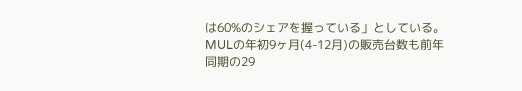は60%のシェアを握っている」としている。 MULの年初9ヶ月(4-12月)の販売台数も前年同期の29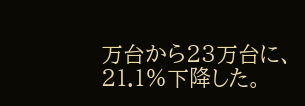万台から23万台に、21.1%下降した。